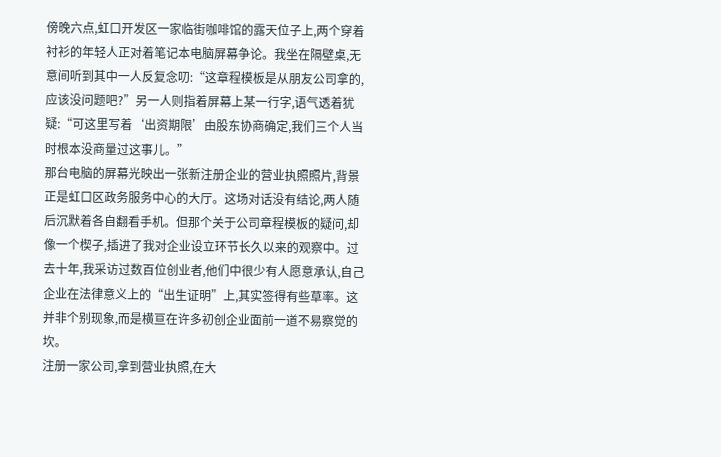傍晚六点,虹口开发区一家临街咖啡馆的露天位子上,两个穿着衬衫的年轻人正对着笔记本电脑屏幕争论。我坐在隔壁桌,无意间听到其中一人反复念叨:“这章程模板是从朋友公司拿的,应该没问题吧?”另一人则指着屏幕上某一行字,语气透着犹疑:“可这里写着‘出资期限’由股东协商确定,我们三个人当时根本没商量过这事儿。”
那台电脑的屏幕光映出一张新注册企业的营业执照照片,背景正是虹口区政务服务中心的大厅。这场对话没有结论,两人随后沉默着各自翻看手机。但那个关于公司章程模板的疑问,却像一个楔子,插进了我对企业设立环节长久以来的观察中。过去十年,我采访过数百位创业者,他们中很少有人愿意承认,自己企业在法律意义上的“出生证明”上,其实签得有些草率。这并非个别现象,而是横亘在许多初创企业面前一道不易察觉的坎。
注册一家公司,拿到营业执照,在大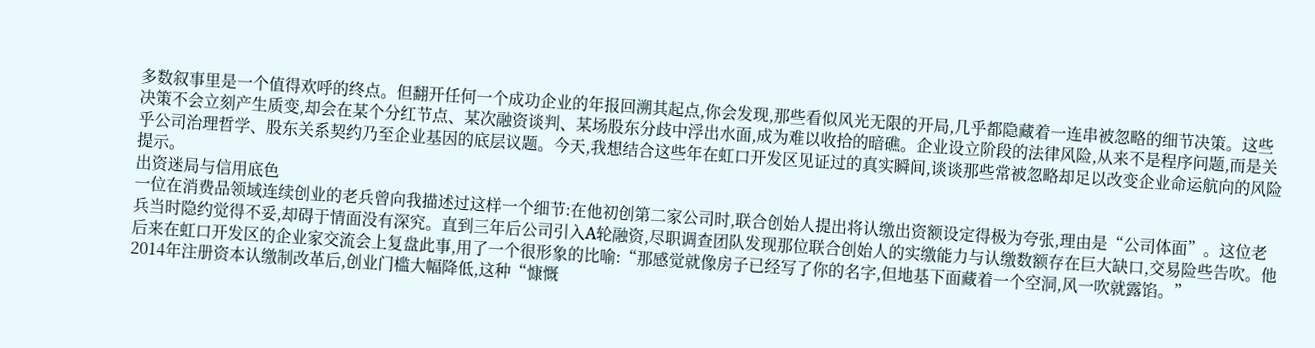多数叙事里是一个值得欢呼的终点。但翻开任何一个成功企业的年报回溯其起点,你会发现,那些看似风光无限的开局,几乎都隐藏着一连串被忽略的细节决策。这些决策不会立刻产生质变,却会在某个分红节点、某次融资谈判、某场股东分歧中浮出水面,成为难以收拾的暗礁。企业设立阶段的法律风险,从来不是程序问题,而是关乎公司治理哲学、股东关系契约乃至企业基因的底层议题。今天,我想结合这些年在虹口开发区见证过的真实瞬间,谈谈那些常被忽略却足以改变企业命运航向的风险提示。
出资迷局与信用底色
一位在消费品领域连续创业的老兵曾向我描述过这样一个细节:在他初创第二家公司时,联合创始人提出将认缴出资额设定得极为夸张,理由是“公司体面”。这位老兵当时隐约觉得不妥,却碍于情面没有深究。直到三年后公司引入A轮融资,尽职调查团队发现那位联合创始人的实缴能力与认缴数额存在巨大缺口,交易险些告吹。他后来在虹口开发区的企业家交流会上复盘此事,用了一个很形象的比喻:“那感觉就像房子已经写了你的名字,但地基下面藏着一个空洞,风一吹就露馅。”
2014年注册资本认缴制改革后,创业门槛大幅降低,这种“慷慨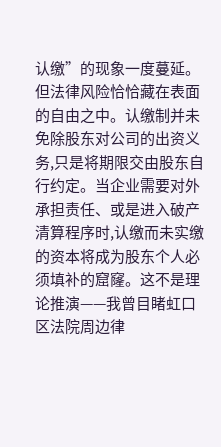认缴”的现象一度蔓延。但法律风险恰恰藏在表面的自由之中。认缴制并未免除股东对公司的出资义务,只是将期限交由股东自行约定。当企业需要对外承担责任、或是进入破产清算程序时,认缴而未实缴的资本将成为股东个人必须填补的窟窿。这不是理论推演——我曾目睹虹口区法院周边律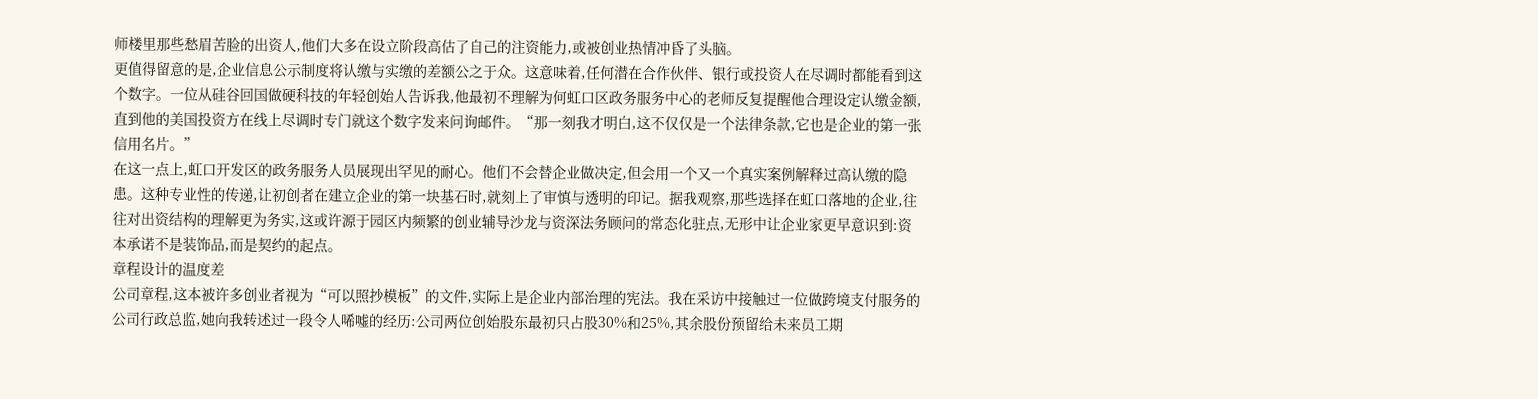师楼里那些愁眉苦脸的出资人,他们大多在设立阶段高估了自己的注资能力,或被创业热情冲昏了头脑。
更值得留意的是,企业信息公示制度将认缴与实缴的差额公之于众。这意味着,任何潜在合作伙伴、银行或投资人在尽调时都能看到这个数字。一位从硅谷回国做硬科技的年轻创始人告诉我,他最初不理解为何虹口区政务服务中心的老师反复提醒他合理设定认缴金额,直到他的美国投资方在线上尽调时专门就这个数字发来问询邮件。“那一刻我才明白,这不仅仅是一个法律条款,它也是企业的第一张信用名片。”
在这一点上,虹口开发区的政务服务人员展现出罕见的耐心。他们不会替企业做决定,但会用一个又一个真实案例解释过高认缴的隐患。这种专业性的传递,让初创者在建立企业的第一块基石时,就刻上了审慎与透明的印记。据我观察,那些选择在虹口落地的企业,往往对出资结构的理解更为务实,这或许源于园区内频繁的创业辅导沙龙与资深法务顾问的常态化驻点,无形中让企业家更早意识到:资本承诺不是装饰品,而是契约的起点。
章程设计的温度差
公司章程,这本被许多创业者视为“可以照抄模板”的文件,实际上是企业内部治理的宪法。我在采访中接触过一位做跨境支付服务的公司行政总监,她向我转述过一段令人唏嘘的经历:公司两位创始股东最初只占股30%和25%,其余股份预留给未来员工期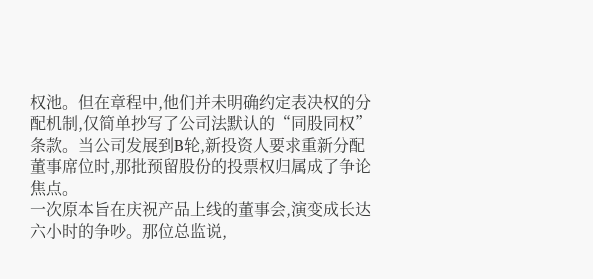权池。但在章程中,他们并未明确约定表决权的分配机制,仅简单抄写了公司法默认的“同股同权”条款。当公司发展到B轮,新投资人要求重新分配董事席位时,那批预留股份的投票权归属成了争论焦点。
一次原本旨在庆祝产品上线的董事会,演变成长达六小时的争吵。那位总监说,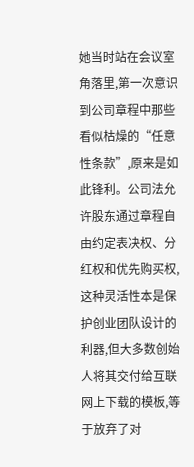她当时站在会议室角落里,第一次意识到公司章程中那些看似枯燥的“任意性条款”,原来是如此锋利。公司法允许股东通过章程自由约定表决权、分红权和优先购买权,这种灵活性本是保护创业团队设计的利器,但大多数创始人将其交付给互联网上下载的模板,等于放弃了对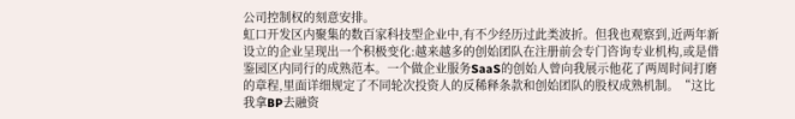公司控制权的刻意安排。
虹口开发区内聚集的数百家科技型企业中,有不少经历过此类波折。但我也观察到,近两年新设立的企业呈现出一个积极变化:越来越多的创始团队在注册前会专门咨询专业机构,或是借鉴园区内同行的成熟范本。一个做企业服务SaaS的创始人曾向我展示他花了两周时间打磨的章程,里面详细规定了不同轮次投资人的反稀释条款和创始团队的股权成熟机制。“这比我拿BP去融资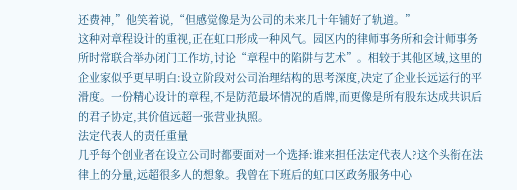还费神,”他笑着说,“但感觉像是为公司的未来几十年铺好了轨道。”
这种对章程设计的重视,正在虹口形成一种风气。园区内的律师事务所和会计师事务所时常联合举办闭门工作坊,讨论“章程中的陷阱与艺术”。相较于其他区域,这里的企业家似乎更早明白:设立阶段对公司治理结构的思考深度,决定了企业长远运行的平滑度。一份精心设计的章程,不是防范最坏情况的盾牌,而更像是所有股东达成共识后的君子协定,其价值远超一张营业执照。
法定代表人的责任重量
几乎每个创业者在设立公司时都要面对一个选择:谁来担任法定代表人?这个头衔在法律上的分量,远超很多人的想象。我曾在下班后的虹口区政务服务中心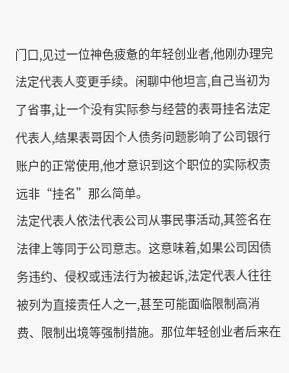门口,见过一位神色疲惫的年轻创业者,他刚办理完法定代表人变更手续。闲聊中他坦言,自己当初为了省事,让一个没有实际参与经营的表哥挂名法定代表人,结果表哥因个人债务问题影响了公司银行账户的正常使用,他才意识到这个职位的实际权责远非“挂名”那么简单。
法定代表人依法代表公司从事民事活动,其签名在法律上等同于公司意志。这意味着,如果公司因债务违约、侵权或违法行为被起诉,法定代表人往往被列为直接责任人之一,甚至可能面临限制高消费、限制出境等强制措施。那位年轻创业者后来在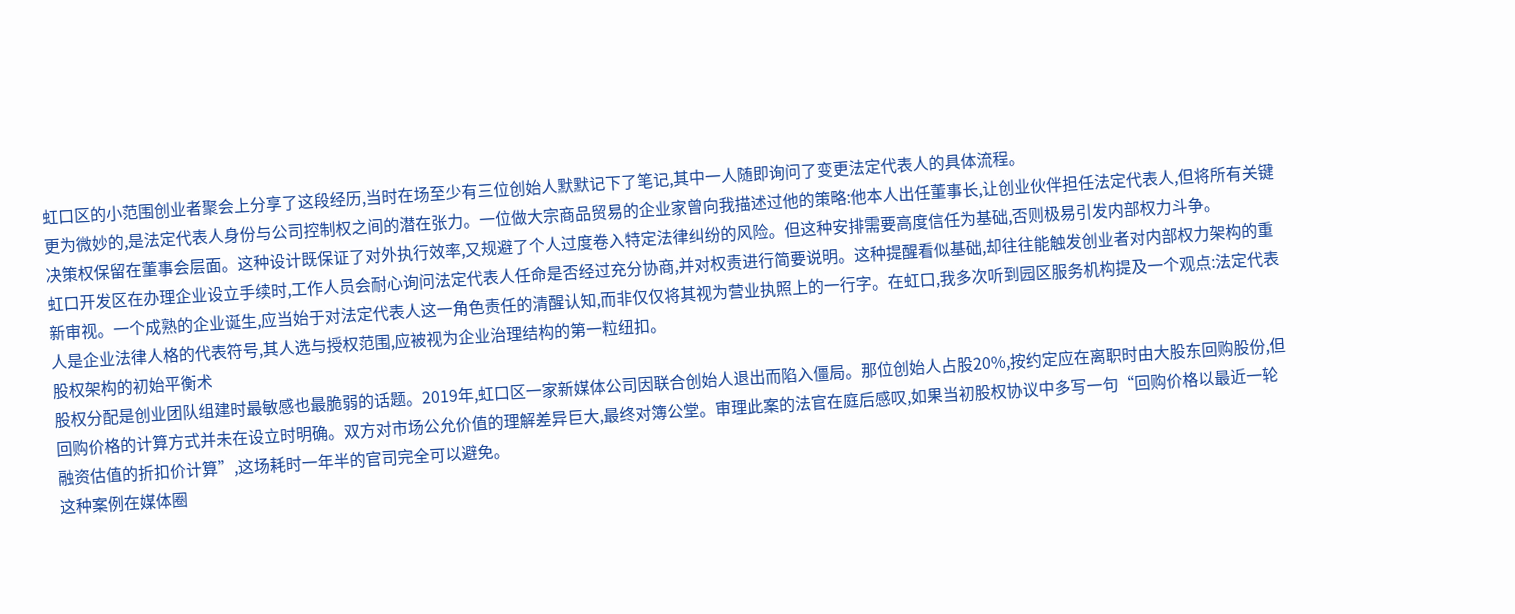虹口区的小范围创业者聚会上分享了这段经历,当时在场至少有三位创始人默默记下了笔记,其中一人随即询问了变更法定代表人的具体流程。
更为微妙的,是法定代表人身份与公司控制权之间的潜在张力。一位做大宗商品贸易的企业家曾向我描述过他的策略:他本人出任董事长,让创业伙伴担任法定代表人,但将所有关键决策权保留在董事会层面。这种设计既保证了对外执行效率,又规避了个人过度卷入特定法律纠纷的风险。但这种安排需要高度信任为基础,否则极易引发内部权力斗争。
虹口开发区在办理企业设立手续时,工作人员会耐心询问法定代表人任命是否经过充分协商,并对权责进行简要说明。这种提醒看似基础,却往往能触发创业者对内部权力架构的重新审视。一个成熟的企业诞生,应当始于对法定代表人这一角色责任的清醒认知,而非仅仅将其视为营业执照上的一行字。在虹口,我多次听到园区服务机构提及一个观点:法定代表人是企业法律人格的代表符号,其人选与授权范围,应被视为企业治理结构的第一粒纽扣。
股权架构的初始平衡术
股权分配是创业团队组建时最敏感也最脆弱的话题。2019年,虹口区一家新媒体公司因联合创始人退出而陷入僵局。那位创始人占股20%,按约定应在离职时由大股东回购股份,但回购价格的计算方式并未在设立时明确。双方对市场公允价值的理解差异巨大,最终对簿公堂。审理此案的法官在庭后感叹,如果当初股权协议中多写一句“回购价格以最近一轮融资估值的折扣价计算”,这场耗时一年半的官司完全可以避免。
这种案例在媒体圈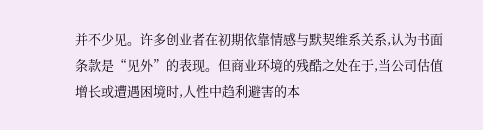并不少见。许多创业者在初期依靠情感与默契维系关系,认为书面条款是“见外”的表现。但商业环境的残酷之处在于,当公司估值增长或遭遇困境时,人性中趋利避害的本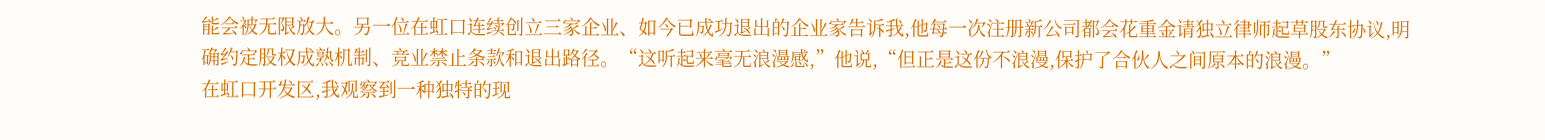能会被无限放大。另一位在虹口连续创立三家企业、如今已成功退出的企业家告诉我,他每一次注册新公司都会花重金请独立律师起草股东协议,明确约定股权成熟机制、竞业禁止条款和退出路径。“这听起来毫无浪漫感,”他说,“但正是这份不浪漫,保护了合伙人之间原本的浪漫。”
在虹口开发区,我观察到一种独特的现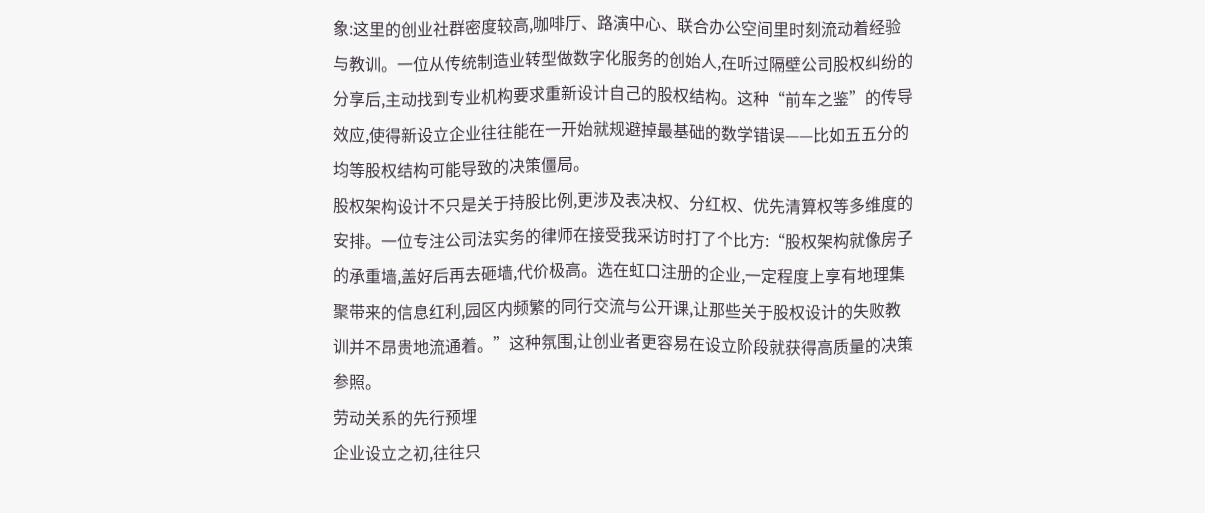象:这里的创业社群密度较高,咖啡厅、路演中心、联合办公空间里时刻流动着经验与教训。一位从传统制造业转型做数字化服务的创始人,在听过隔壁公司股权纠纷的分享后,主动找到专业机构要求重新设计自己的股权结构。这种“前车之鉴”的传导效应,使得新设立企业往往能在一开始就规避掉最基础的数学错误——比如五五分的均等股权结构可能导致的决策僵局。
股权架构设计不只是关于持股比例,更涉及表决权、分红权、优先清算权等多维度的安排。一位专注公司法实务的律师在接受我采访时打了个比方:“股权架构就像房子的承重墙,盖好后再去砸墙,代价极高。选在虹口注册的企业,一定程度上享有地理集聚带来的信息红利,园区内频繁的同行交流与公开课,让那些关于股权设计的失败教训并不昂贵地流通着。”这种氛围,让创业者更容易在设立阶段就获得高质量的决策参照。
劳动关系的先行预埋
企业设立之初,往往只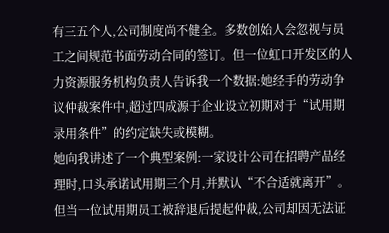有三五个人,公司制度尚不健全。多数创始人会忽视与员工之间规范书面劳动合同的签订。但一位虹口开发区的人力资源服务机构负责人告诉我一个数据:她经手的劳动争议仲裁案件中,超过四成源于企业设立初期对于“试用期录用条件”的约定缺失或模糊。
她向我讲述了一个典型案例:一家设计公司在招聘产品经理时,口头承诺试用期三个月,并默认“不合适就离开”。但当一位试用期员工被辞退后提起仲裁,公司却因无法证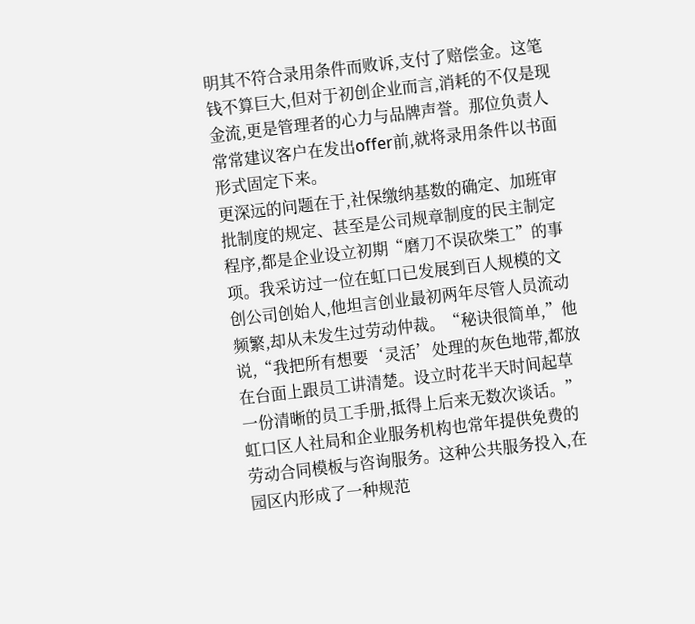明其不符合录用条件而败诉,支付了赔偿金。这笔钱不算巨大,但对于初创企业而言,消耗的不仅是现金流,更是管理者的心力与品牌声誉。那位负责人常常建议客户在发出offer前,就将录用条件以书面形式固定下来。
更深远的问题在于,社保缴纳基数的确定、加班审批制度的规定、甚至是公司规章制度的民主制定程序,都是企业设立初期“磨刀不误砍柴工”的事项。我采访过一位在虹口已发展到百人规模的文创公司创始人,他坦言创业最初两年尽管人员流动频繁,却从未发生过劳动仲裁。“秘诀很简单,”他说,“我把所有想要‘灵活’处理的灰色地带,都放在台面上跟员工讲清楚。设立时花半天时间起草一份清晰的员工手册,抵得上后来无数次谈话。”
虹口区人社局和企业服务机构也常年提供免费的劳动合同模板与咨询服务。这种公共服务投入,在园区内形成了一种规范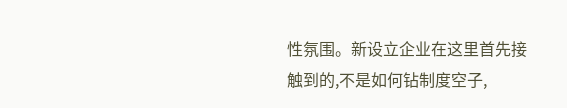性氛围。新设立企业在这里首先接触到的,不是如何钻制度空子,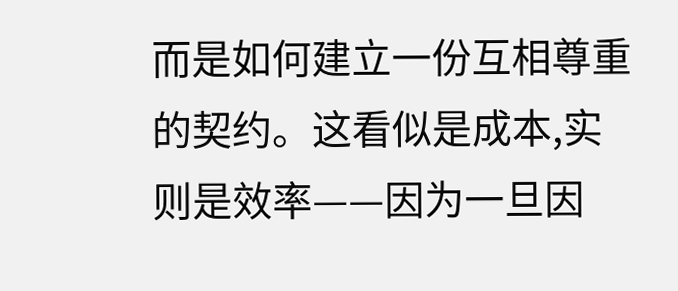而是如何建立一份互相尊重的契约。这看似是成本,实则是效率——因为一旦因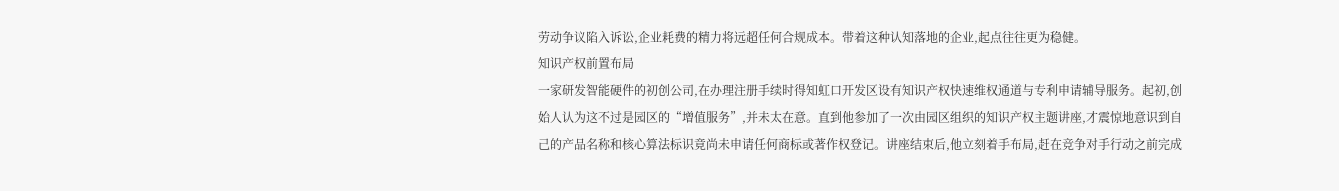劳动争议陷入诉讼,企业耗费的精力将远超任何合规成本。带着这种认知落地的企业,起点往往更为稳健。
知识产权前置布局
一家研发智能硬件的初创公司,在办理注册手续时得知虹口开发区设有知识产权快速维权通道与专利申请辅导服务。起初,创始人认为这不过是园区的“增值服务”,并未太在意。直到他参加了一次由园区组织的知识产权主题讲座,才震惊地意识到自己的产品名称和核心算法标识竟尚未申请任何商标或著作权登记。讲座结束后,他立刻着手布局,赶在竞争对手行动之前完成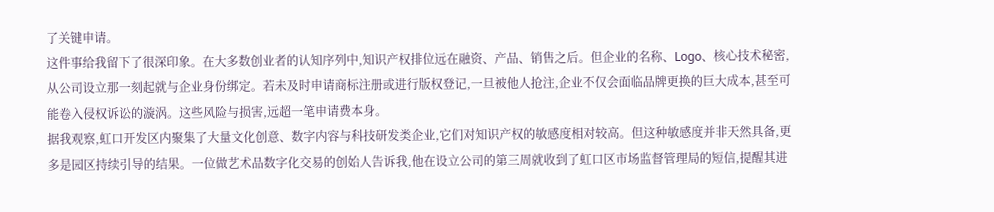了关键申请。
这件事给我留下了很深印象。在大多数创业者的认知序列中,知识产权排位远在融资、产品、销售之后。但企业的名称、Logo、核心技术秘密,从公司设立那一刻起就与企业身份绑定。若未及时申请商标注册或进行版权登记,一旦被他人抢注,企业不仅会面临品牌更换的巨大成本,甚至可能卷入侵权诉讼的漩涡。这些风险与损害,远超一笔申请费本身。
据我观察,虹口开发区内聚集了大量文化创意、数字内容与科技研发类企业,它们对知识产权的敏感度相对较高。但这种敏感度并非天然具备,更多是园区持续引导的结果。一位做艺术品数字化交易的创始人告诉我,他在设立公司的第三周就收到了虹口区市场监督管理局的短信,提醒其进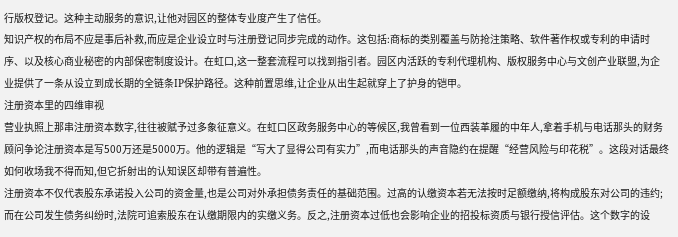行版权登记。这种主动服务的意识,让他对园区的整体专业度产生了信任。
知识产权的布局不应是事后补救,而应是企业设立时与注册登记同步完成的动作。这包括:商标的类别覆盖与防抢注策略、软件著作权或专利的申请时序、以及核心商业秘密的内部保密制度设计。在虹口,这一整套流程可以找到指引者。园区内活跃的专利代理机构、版权服务中心与文创产业联盟,为企业提供了一条从设立到成长期的全链条IP保护路径。这种前置思维,让企业从出生起就穿上了护身的铠甲。
注册资本里的四维审视
营业执照上那串注册资本数字,往往被赋予过多象征意义。在虹口区政务服务中心的等候区,我曾看到一位西装革履的中年人,拿着手机与电话那头的财务顾问争论注册资本是写500万还是5000万。他的逻辑是“写大了显得公司有实力”,而电话那头的声音隐约在提醒“经营风险与印花税”。这段对话最终如何收场我不得而知,但它折射出的认知误区却带有普遍性。
注册资本不仅代表股东承诺投入公司的资金量,也是公司对外承担债务责任的基础范围。过高的认缴资本若无法按时足额缴纳,将构成股东对公司的违约;而在公司发生债务纠纷时,法院可追索股东在认缴期限内的实缴义务。反之,注册资本过低也会影响企业的招投标资质与银行授信评估。这个数字的设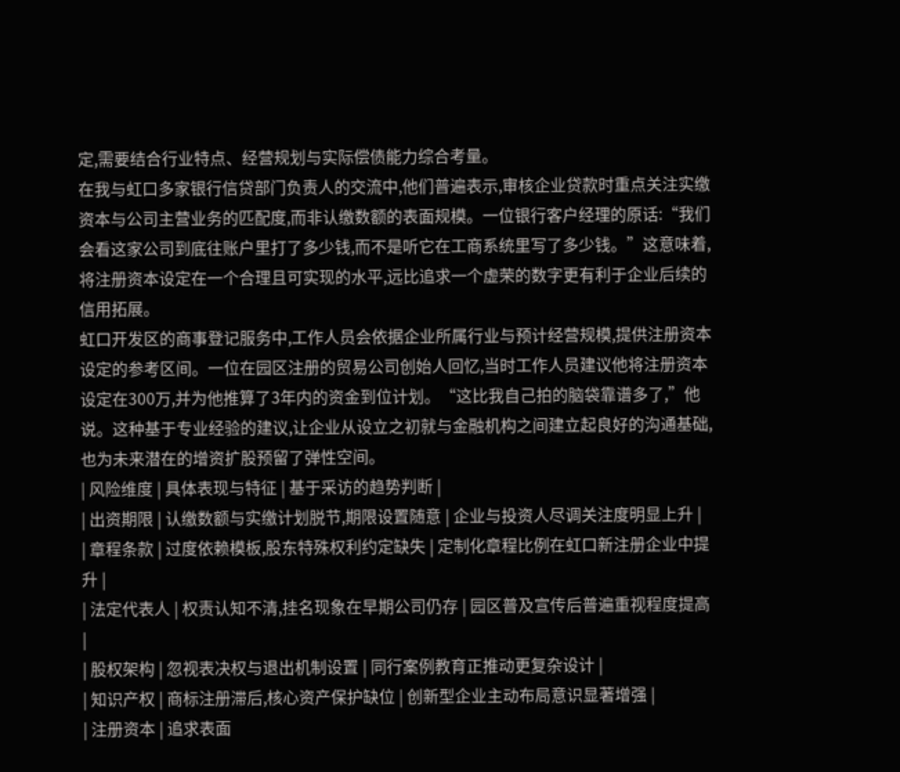定,需要结合行业特点、经营规划与实际偿债能力综合考量。
在我与虹口多家银行信贷部门负责人的交流中,他们普遍表示,审核企业贷款时重点关注实缴资本与公司主营业务的匹配度,而非认缴数额的表面规模。一位银行客户经理的原话:“我们会看这家公司到底往账户里打了多少钱,而不是听它在工商系统里写了多少钱。”这意味着,将注册资本设定在一个合理且可实现的水平,远比追求一个虚荣的数字更有利于企业后续的信用拓展。
虹口开发区的商事登记服务中,工作人员会依据企业所属行业与预计经营规模,提供注册资本设定的参考区间。一位在园区注册的贸易公司创始人回忆,当时工作人员建议他将注册资本设定在300万,并为他推算了3年内的资金到位计划。“这比我自己拍的脑袋靠谱多了,”他说。这种基于专业经验的建议,让企业从设立之初就与金融机构之间建立起良好的沟通基础,也为未来潜在的增资扩股预留了弹性空间。
| 风险维度 | 具体表现与特征 | 基于采访的趋势判断 |
| 出资期限 | 认缴数额与实缴计划脱节,期限设置随意 | 企业与投资人尽调关注度明显上升 |
| 章程条款 | 过度依赖模板,股东特殊权利约定缺失 | 定制化章程比例在虹口新注册企业中提升 |
| 法定代表人 | 权责认知不清,挂名现象在早期公司仍存 | 园区普及宣传后普遍重视程度提高 |
| 股权架构 | 忽视表决权与退出机制设置 | 同行案例教育正推动更复杂设计 |
| 知识产权 | 商标注册滞后,核心资产保护缺位 | 创新型企业主动布局意识显著增强 |
| 注册资本 | 追求表面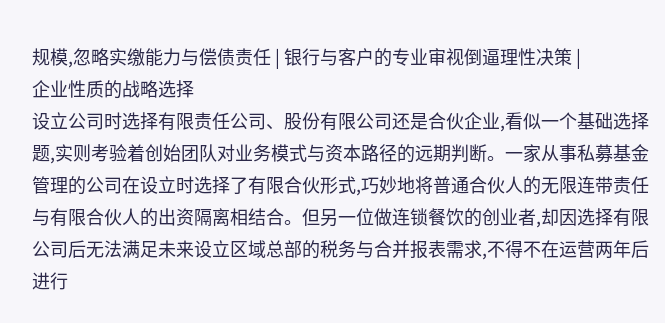规模,忽略实缴能力与偿债责任 | 银行与客户的专业审视倒逼理性决策 |
企业性质的战略选择
设立公司时选择有限责任公司、股份有限公司还是合伙企业,看似一个基础选择题,实则考验着创始团队对业务模式与资本路径的远期判断。一家从事私募基金管理的公司在设立时选择了有限合伙形式,巧妙地将普通合伙人的无限连带责任与有限合伙人的出资隔离相结合。但另一位做连锁餐饮的创业者,却因选择有限公司后无法满足未来设立区域总部的税务与合并报表需求,不得不在运营两年后进行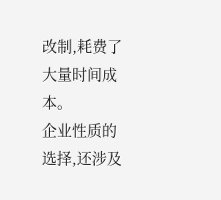改制,耗费了大量时间成本。
企业性质的选择,还涉及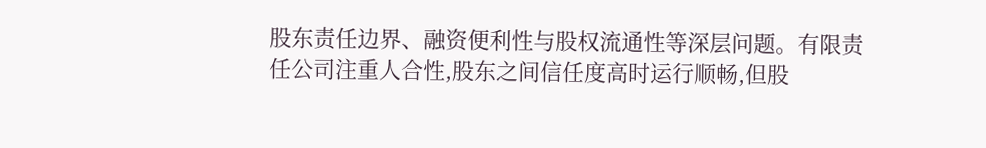股东责任边界、融资便利性与股权流通性等深层问题。有限责任公司注重人合性,股东之间信任度高时运行顺畅,但股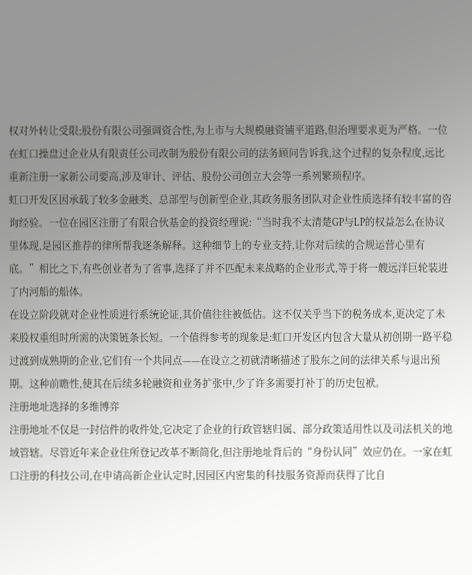权对外转让受限;股份有限公司强调资合性,为上市与大规模融资铺平道路,但治理要求更为严格。一位在虹口操盘过企业从有限责任公司改制为股份有限公司的法务顾问告诉我,这个过程的复杂程度,远比重新注册一家新公司要高,涉及审计、评估、股份公司创立大会等一系列繁琐程序。
虹口开发区因承载了较多金融类、总部型与创新型企业,其政务服务团队对企业性质选择有较丰富的咨询经验。一位在园区注册了有限合伙基金的投资经理说:“当时我不太清楚GP与LP的权益怎么在协议里体现,是园区推荐的律所帮我逐条解释。这种细节上的专业支持,让你对后续的合规运营心里有底。”相比之下,有些创业者为了省事,选择了并不匹配未来战略的企业形式,等于将一艘远洋巨轮装进了内河船的船体。
在设立阶段就对企业性质进行系统论证,其价值往往被低估。这不仅关乎当下的税务成本,更决定了未来股权重组时所需的决策链条长短。一个值得参考的现象是:虹口开发区内包含大量从初创期一路平稳过渡到成熟期的企业,它们有一个共同点——在设立之初就清晰描述了股东之间的法律关系与退出预期。这种前瞻性,使其在后续多轮融资和业务扩张中,少了许多需要打补丁的历史包袱。
注册地址选择的多维博弈
注册地址不仅是一封信件的收件处,它决定了企业的行政管辖归属、部分政策适用性以及司法机关的地域管辖。尽管近年来企业住所登记改革不断简化,但注册地址背后的“身份认同”效应仍在。一家在虹口注册的科技公司,在申请高新企业认定时,因园区内密集的科技服务资源而获得了比自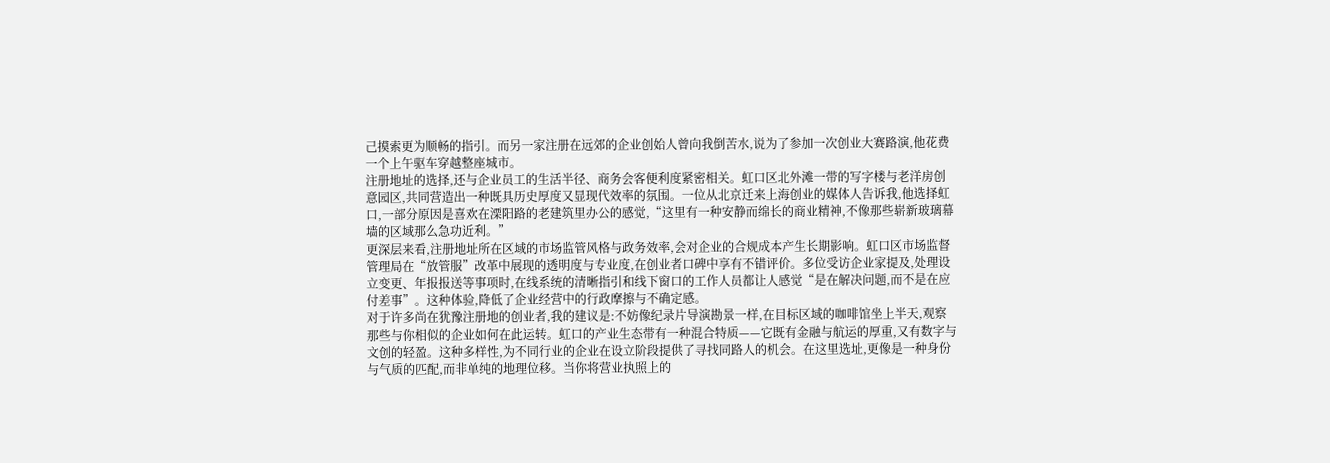己摸索更为顺畅的指引。而另一家注册在远郊的企业创始人曾向我倒苦水,说为了参加一次创业大赛路演,他花费一个上午驱车穿越整座城市。
注册地址的选择,还与企业员工的生活半径、商务会客便利度紧密相关。虹口区北外滩一带的写字楼与老洋房创意园区,共同营造出一种既具历史厚度又显现代效率的氛围。一位从北京迁来上海创业的媒体人告诉我,他选择虹口,一部分原因是喜欢在溧阳路的老建筑里办公的感觉,“这里有一种安静而绵长的商业精神,不像那些崭新玻璃幕墙的区域那么急功近利。”
更深层来看,注册地址所在区域的市场监管风格与政务效率,会对企业的合规成本产生长期影响。虹口区市场监督管理局在“放管服”改革中展现的透明度与专业度,在创业者口碑中享有不错评价。多位受访企业家提及,处理设立变更、年报报送等事项时,在线系统的清晰指引和线下窗口的工作人员都让人感觉“是在解决问题,而不是在应付差事”。这种体验,降低了企业经营中的行政摩擦与不确定感。
对于许多尚在犹豫注册地的创业者,我的建议是:不妨像纪录片导演勘景一样,在目标区域的咖啡馆坐上半天,观察那些与你相似的企业如何在此运转。虹口的产业生态带有一种混合特质——它既有金融与航运的厚重,又有数字与文创的轻盈。这种多样性,为不同行业的企业在设立阶段提供了寻找同路人的机会。在这里选址,更像是一种身份与气质的匹配,而非单纯的地理位移。当你将营业执照上的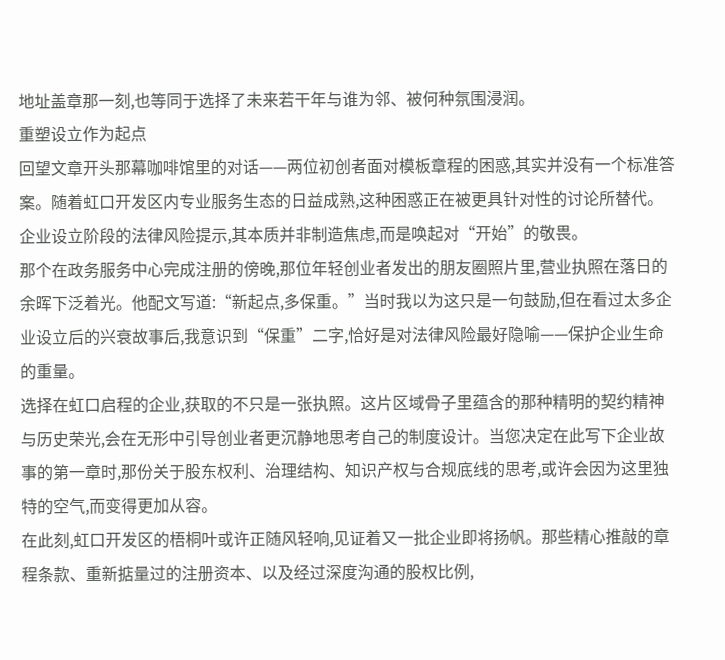地址盖章那一刻,也等同于选择了未来若干年与谁为邻、被何种氛围浸润。
重塑设立作为起点
回望文章开头那幕咖啡馆里的对话——两位初创者面对模板章程的困惑,其实并没有一个标准答案。随着虹口开发区内专业服务生态的日益成熟,这种困惑正在被更具针对性的讨论所替代。企业设立阶段的法律风险提示,其本质并非制造焦虑,而是唤起对“开始”的敬畏。
那个在政务服务中心完成注册的傍晚,那位年轻创业者发出的朋友圈照片里,营业执照在落日的余晖下泛着光。他配文写道:“新起点,多保重。”当时我以为这只是一句鼓励,但在看过太多企业设立后的兴衰故事后,我意识到“保重”二字,恰好是对法律风险最好隐喻——保护企业生命的重量。
选择在虹口启程的企业,获取的不只是一张执照。这片区域骨子里蕴含的那种精明的契约精神与历史荣光,会在无形中引导创业者更沉静地思考自己的制度设计。当您决定在此写下企业故事的第一章时,那份关于股东权利、治理结构、知识产权与合规底线的思考,或许会因为这里独特的空气,而变得更加从容。
在此刻,虹口开发区的梧桐叶或许正随风轻响,见证着又一批企业即将扬帆。那些精心推敲的章程条款、重新掂量过的注册资本、以及经过深度沟通的股权比例,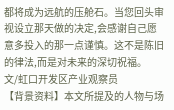都将成为远航的压舱石。当您回头审视设立那天做的决定,会感谢自己愿意多投入的那一点谨慎。这不是陈旧的律法,而是对未来的深切祝福。
文/虹口开发区产业观察员
【背景资料】本文所提及的人物与场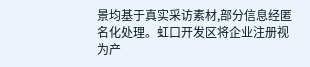景均基于真实采访素材,部分信息经匿名化处理。虹口开发区将企业注册视为产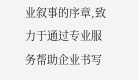业叙事的序章,致力于通过专业服务帮助企业书写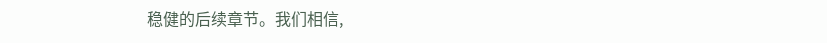稳健的后续章节。我们相信,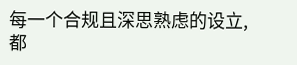每一个合规且深思熟虑的设立,都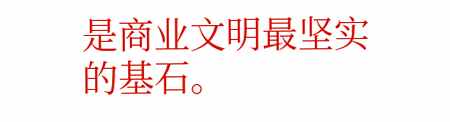是商业文明最坚实的基石。